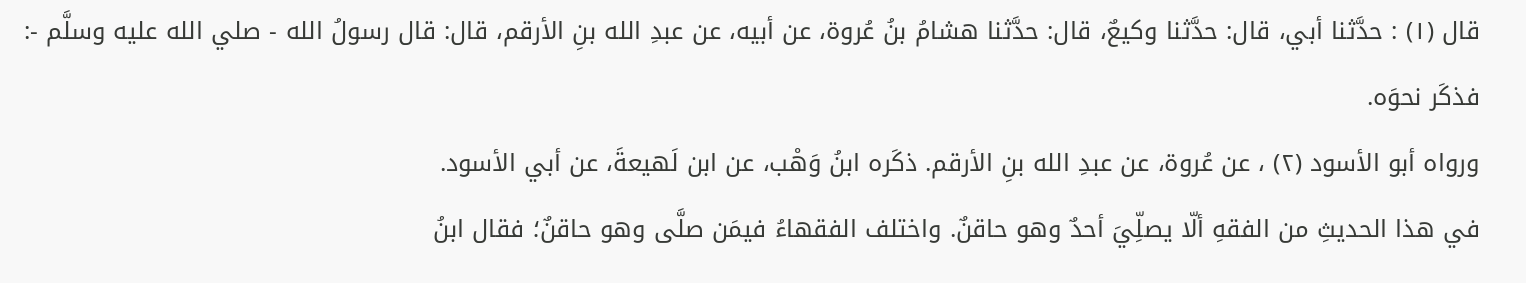قال (١) : حدَّثنا أبي، قال: حدَّثنا وكيعٌ، قال: حدَّثنا هشامُ بنُ عُروة، عن أبيه، عن عبدِ الله بنِ الأرقم، قال: قال رسولُ الله - صلي الله عليه وسلَّم -: فذكَر نحوَه.
ورواه أبو الأسود (٢) ، عن عُروة، عن عبدِ الله بنِ الأرقم. ذكَره ابنُ وَهْب، عن ابن لَهيعةَ، عن أبي الأسود.
في هذا الحديثِ من الفقهِ ألّا يصلِّيَ أحدٌ وهو حاقنٌ. واختلف الفقهاءُ فيمَن صلَّى وهو حاقنٌ؛ فقال ابنُ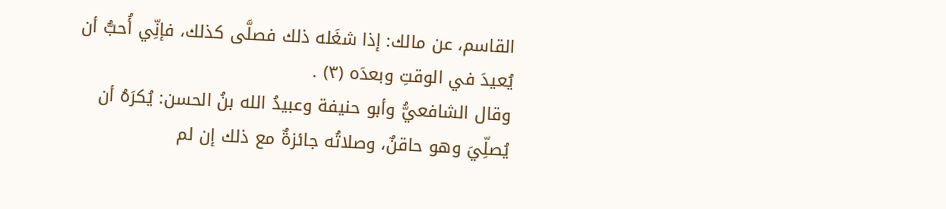القاسم، عن مالك: إذا شغَله ذلك فصلَّى كذلك، فإنِّي أُحبُّ أن يُعيدَ في الوقتِ وبعدَه (٣) .
وقال الشافعيُّ وأبو حنيفة وعبيدُ الله بنُ الحسن: يُكرَهُ أن يُصلِّيَ وهو حاقنٌ، وصلاتُه جائزةٌ مع ذلك إن لم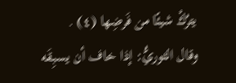يترُكْ شيئًا من فَرضِها (٤) .
وقال الثوريُّ: إذا خاف أن يسبِقَه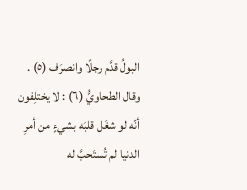البولُ قدَّم رجلًا وانصرَف (٥) .
وقال الطحاويُّ (٦) : لا يختلِفون أنّه لو شغَل قلبَه بشيءٍ من أمرِ الدنيا لم تُستَحبَّ له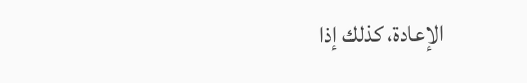الإعادة، كذلك إذا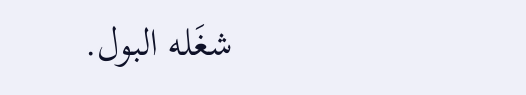شغَله البول.